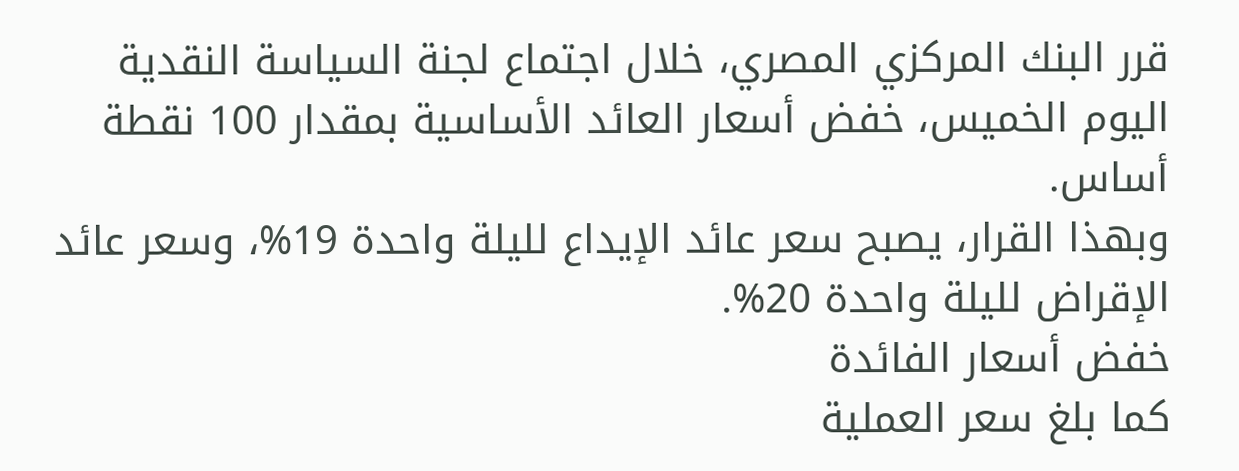قرر البنك المركزي المصري، خلال اجتماع لجنة السياسة النقدية اليوم الخميس، خفض أسعار العائد الأساسية بمقدار 100 نقطة أساس.
وبهذا القرار، يصبح سعر عائد الإيداع لليلة واحدة 19%، وسعر عائد الإقراض لليلة واحدة 20%.
خفض أسعار الفائدة
كما بلغ سعر العملية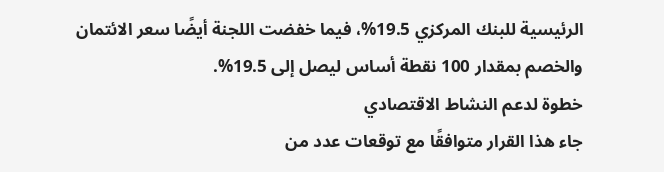الرئيسية للبنك المركزي 19.5%، فيما خفضت اللجنة أيضًا سعر الائتمان والخصم بمقدار 100 نقطة أساس ليصل إلى 19.5%.
خطوة لدعم النشاط الاقتصادي
جاء هذا القرار متوافقًا مع توقعات عدد من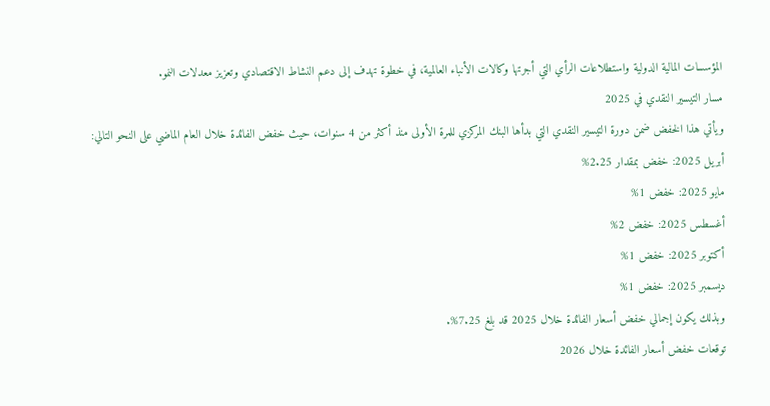المؤسسات المالية الدولية واستطلاعات الرأي التي أجرتها وكالات الأنباء العالمية، في خطوة تهدف إلى دعم النشاط الاقتصادي وتعزيز معدلات النمو.
مسار التيسير النقدي في 2025
ويأتي هذا الخفض ضمن دورة التيسير النقدي التي بدأها البنك المركزي للمرة الأولى منذ أكثر من 4 سنوات، حيث خفض الفائدة خلال العام الماضي على النحو التالي:
أبريل 2025: خفض بمقدار 2.25%
مايو 2025: خفض 1%
أغسطس 2025: خفض 2%
أكتوبر 2025: خفض 1%
ديسمبر 2025: خفض 1%
وبذلك يكون إجمالي خفض أسعار الفائدة خلال 2025 قد بلغ 7.25%.
توقعات خفض أسعار الفائدة خلال 2026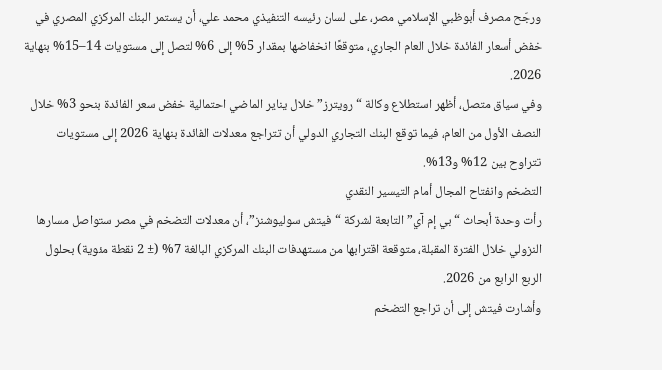ورجّح مصرف أبوظبي الإسلامي مصر، على لسان رئيسه التنفيذي محمد علي، أن يستمر البنك المركزي المصري في خفض أسعار الفائدة خلال العام الجاري، متوقعًا انخفاضها بمقدار 5% إلى 6% لتصل إلى مستويات 14–15% بنهاية 2026.
وفي سياق متصل، أظهر استطلاع وكالة “رويترز” خلال يناير الماضي احتمالية خفض سعر الفائدة بنحو 3% خلال النصف الأول من العام، فيما توقع البنك التجاري الدولي أن تتراجع معدلات الفائدة بنهاية 2026 إلى مستويات تتراوح بين 12% و13%.
التضخم وانفتاح المجال أمام التيسير النقدي
رأت وحدة أبحاث “بي إم آي” التابعة لشركة “فيتش سوليوشنز”، أن معدلات التضخم في مصر ستواصل مسارها النزولي خلال الفترة المقبلة، متوقعة اقترابها من مستهدفات البنك المركزي البالغة 7% (± 2 نقطة مئوية) بحلول الربع الرابع من 2026.
وأشارت فيتش إلى أن تراجع التضخم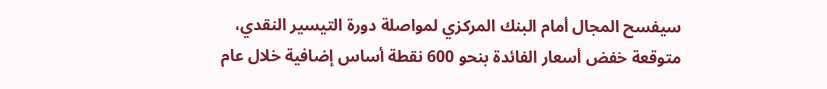سيفسح المجال أمام البنك المركزي لمواصلة دورة التيسير النقدي، متوقعة خفض أسعار الفائدة بنحو 600 نقطة أساس إضافية خلال عام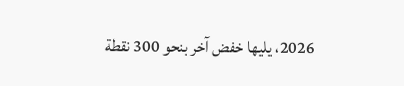2026، يليها خفض آخر بنحو 300 نقطة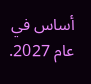أساس في عام 2027.